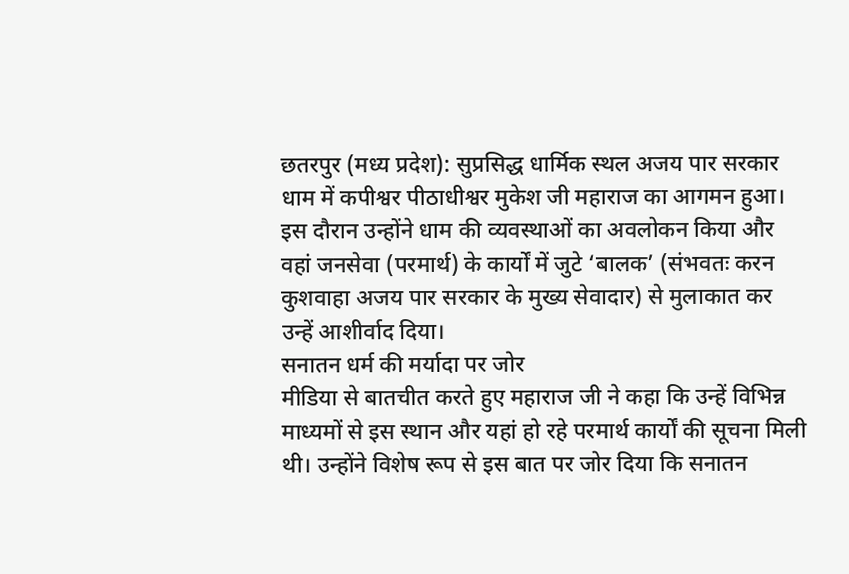छतरपुर (मध्य प्रदेश): सुप्रसिद्ध धार्मिक स्थल अजय पार सरकार धाम में कपीश्वर पीठाधीश्वर मुकेश जी महाराज का आगमन हुआ। इस दौरान उन्होंने धाम की व्यवस्थाओं का अवलोकन किया और वहां जनसेवा (परमार्थ) के कार्यों में जुटे ‘बालक’ (संभवतः करन कुशवाहा अजय पार सरकार के मुख्य सेवादार) से मुलाकात कर उन्हें आशीर्वाद दिया।
सनातन धर्म की मर्यादा पर जोर
मीडिया से बातचीत करते हुए महाराज जी ने कहा कि उन्हें विभिन्न माध्यमों से इस स्थान और यहां हो रहे परमार्थ कार्यों की सूचना मिली थी। उन्होंने विशेष रूप से इस बात पर जोर दिया कि सनातन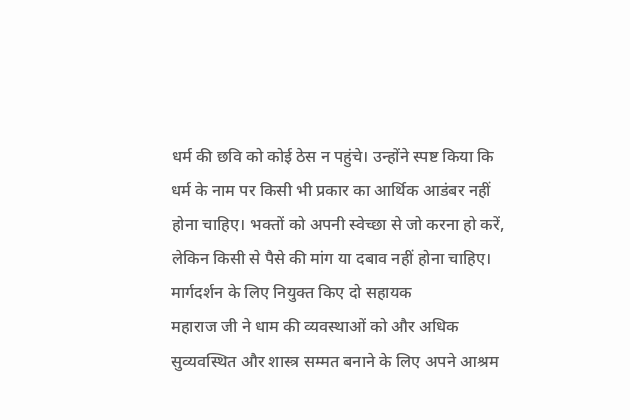धर्म की छवि को कोई ठेस न पहुंचे। उन्होंने स्पष्ट किया कि धर्म के नाम पर किसी भी प्रकार का आर्थिक आडंबर नहीं होना चाहिए। भक्तों को अपनी स्वेच्छा से जो करना हो करें, लेकिन किसी से पैसे की मांग या दबाव नहीं होना चाहिए।
मार्गदर्शन के लिए नियुक्त किए दो सहायक
महाराज जी ने धाम की व्यवस्थाओं को और अधिक सुव्यवस्थित और शास्त्र सम्मत बनाने के लिए अपने आश्रम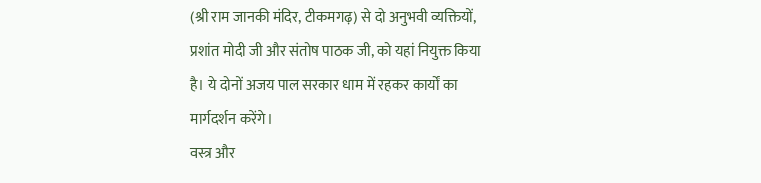(श्री राम जानकी मंदिर, टीकमगढ़) से दो अनुभवी व्यक्तियों, प्रशांत मोदी जी और संतोष पाठक जी, को यहां नियुक्त किया है। ये दोनों अजय पाल सरकार धाम में रहकर कार्यों का मार्गदर्शन करेंगे।
वस्त्र और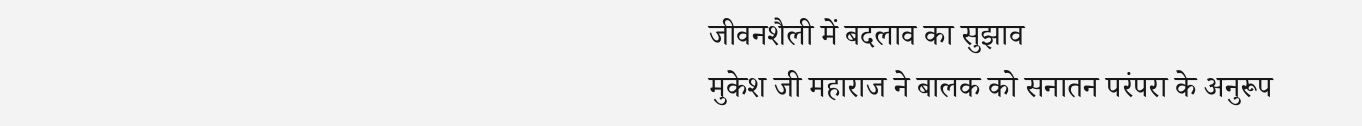जीवनशैली में बदलाव का सुझाव
मुकेश जी महाराज ने बालक को सनातन परंपरा के अनुरूप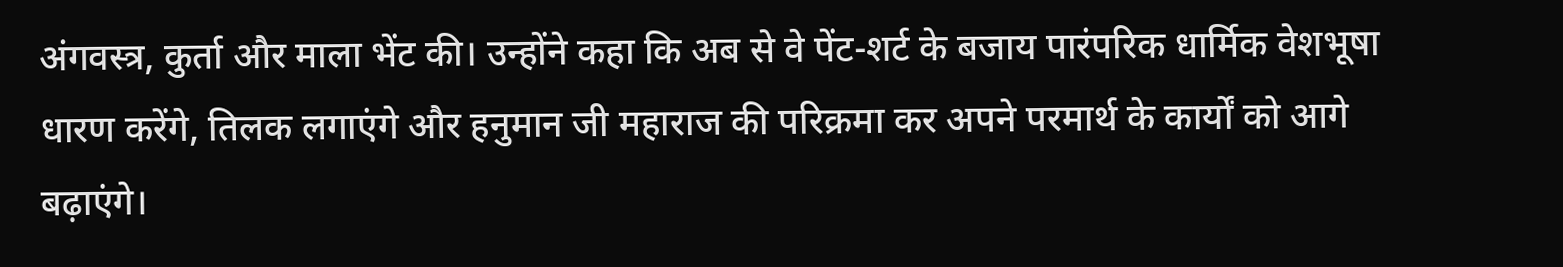अंगवस्त्र, कुर्ता और माला भेंट की। उन्होंने कहा कि अब से वे पेंट-शर्ट के बजाय पारंपरिक धार्मिक वेशभूषा धारण करेंगे, तिलक लगाएंगे और हनुमान जी महाराज की परिक्रमा कर अपने परमार्थ के कार्यों को आगे बढ़ाएंगे।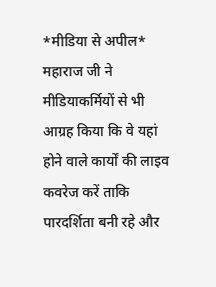*मीडिया से अपील* महाराज जी ने मीडियाकर्मियों से भी आग्रह किया कि वे यहां होने वाले कार्यों की लाइव कवरेज करें ताकि पारदर्शिता बनी रहे और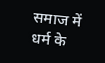समाज में धर्म के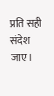प्रति सही संदेश जाए।